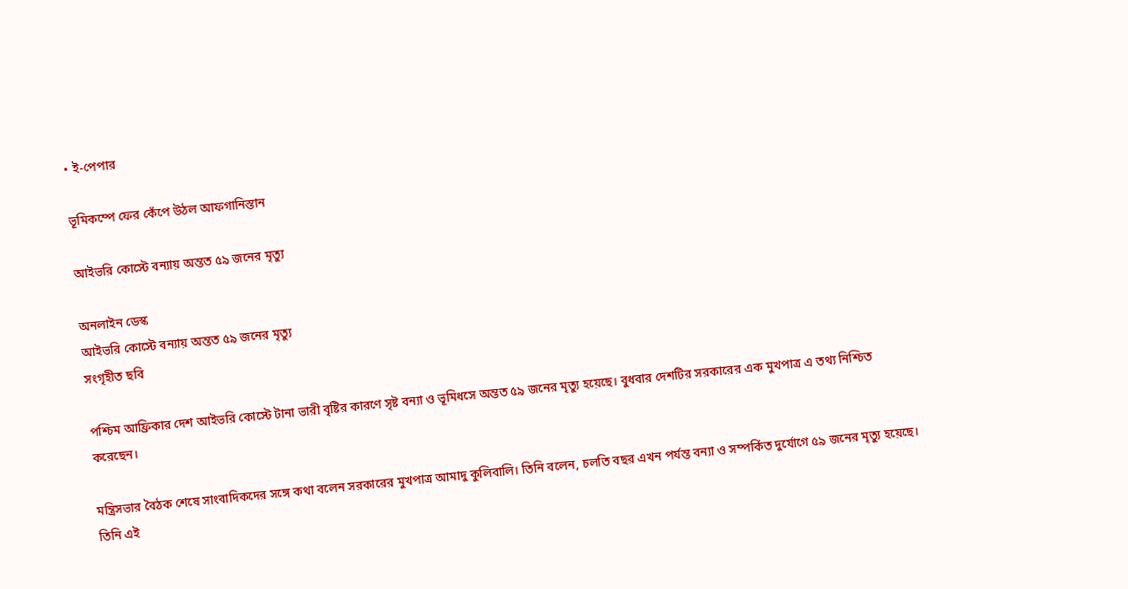• ই-পেপার

ভূমিকম্পে ফের কেঁপে উঠল আফগানিস্তান

আইভরি কোস্টে বন্যায় অন্তত ৫৯ জনের মৃত্যু

অনলাইন ডেস্ক
আইভরি কোস্টে বন্যায় অন্তত ৫৯ জনের মৃত্যু
সংগৃহীত ছবি

পশ্চিম আফ্রিকার দেশ আইভরি কোস্টে টানা ভারী বৃষ্টির কারণে সৃষ্ট বন্যা ও ভূমিধসে অন্তত ৫৯ জনের মৃত্যু হয়েছে। বুধবার দেশটির সরকারের এক মুখপাত্র এ তথ্য নিশ্চিত করেছেন।

মন্ত্রিসভার বৈঠক শেষে সাংবাদিকদের সঙ্গে কথা বলেন সরকারের মুখপাত্র আমাদু কুলিবালি। তিনি বলেন, চলতি বছর এখন পর্যন্ত বন্যা ও সম্পর্কিত দুর্যোগে ৫৯ জনের মৃত্যু হয়েছে। তিনি এই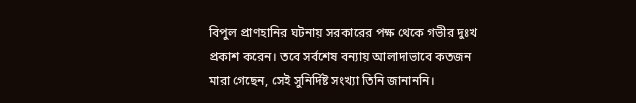বিপুল প্রাণহানির ঘটনায় সরকারের পক্ষ থেকে গভীর দুঃখ প্রকাশ করেন। তবে সর্বশেষ বন্যায় আলাদাভাবে কতজন মারা গেছেন, সেই সুনির্দিষ্ট সংখ্যা তিনি জানাননি।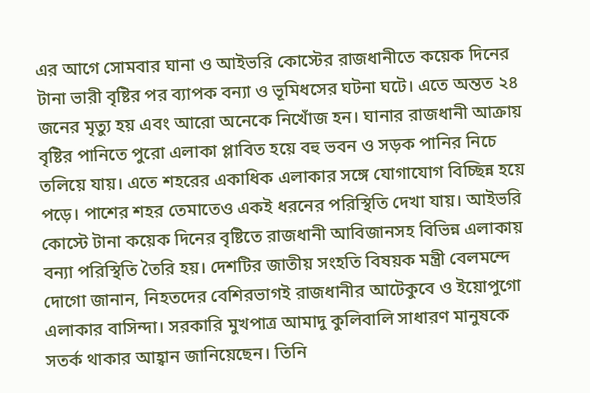এর আগে সোমবার ঘানা ও আইভরি কোস্টের রাজধানীতে কয়েক দিনের টানা ভারী বৃষ্টির পর ব্যাপক বন্যা ও ভূমিধসের ঘটনা ঘটে। এতে অন্তত ২৪ জনের মৃত্যু হয় এবং আরো অনেকে নিখোঁজ হন। ঘানার রাজধানী আক্রায় বৃষ্টির পানিতে পুরো এলাকা প্লাবিত হয়ে বহু ভবন ও সড়ক পানির নিচে তলিয়ে যায়। এতে শহরের একাধিক এলাকার সঙ্গে যোগাযোগ বিচ্ছিন্ন হয়ে পড়ে। পাশের শহর তেমাতেও একই ধরনের পরিস্থিতি দেখা যায়। আইভরি কোস্টে টানা কয়েক দিনের বৃষ্টিতে রাজধানী আবিজানসহ বিভিন্ন এলাকায় বন্যা পরিস্থিতি তৈরি হয়। দেশটির জাতীয় সংহতি বিষয়ক মন্ত্রী বেলমন্দে দোগো জানান, নিহতদের বেশিরভাগই রাজধানীর আটেকুবে ও ইয়োপুগো এলাকার বাসিন্দা। সরকারি মুখপাত্র আমাদু কুলিবালি সাধারণ মানুষকে সতর্ক থাকার আহ্বান জানিয়েছেন। তিনি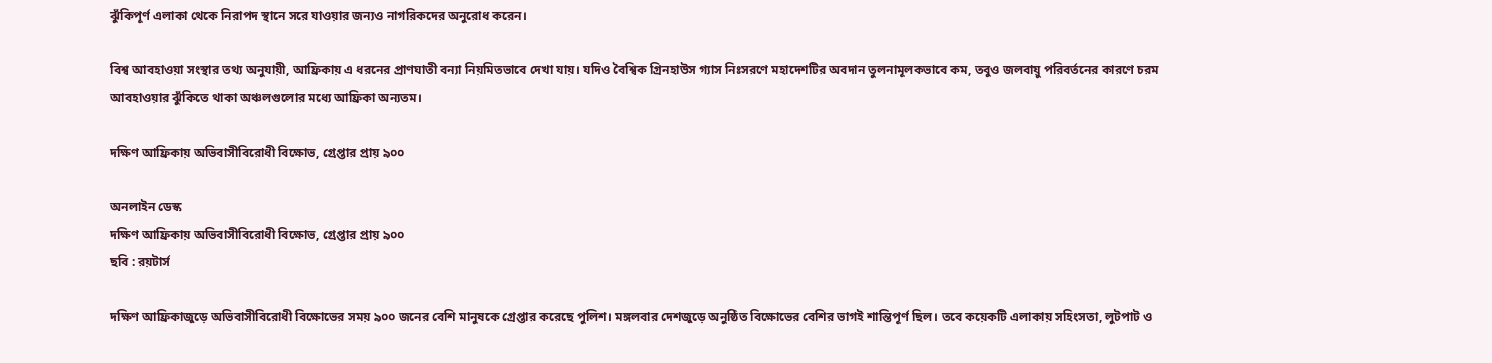ঝুঁকিপূর্ণ এলাকা থেকে নিরাপদ স্থানে সরে যাওয়ার জন্যও নাগরিকদের অনুরোধ করেন।

বিশ্ব আবহাওয়া সংস্থার তথ্য অনুযায়ী, আফ্রিকায় এ ধরনের প্রাণঘাতী বন্যা নিয়মিতভাবে দেখা যায়। যদিও বৈশ্বিক গ্রিনহাউস গ্যাস নিঃসরণে মহাদেশটির অবদান তুলনামূলকভাবে কম, তবুও জলবায়ু পরিবর্তনের কারণে চরম আবহাওয়ার ঝুঁকিতে থাকা অঞ্চলগুলোর মধ্যে আফ্রিকা অন্যতম।

দক্ষিণ আফ্রিকায় অভিবাসীবিরোধী বিক্ষোভ, গ্রেপ্তার প্রায় ৯০০

অনলাইন ডেস্ক
দক্ষিণ আফ্রিকায় অভিবাসীবিরোধী বিক্ষোভ, গ্রেপ্তার প্রায় ৯০০
ছবি : রয়টার্স

দক্ষিণ আফ্রিকাজুড়ে অভিবাসীবিরোধী বিক্ষোভের সময় ৯০০ জনের বেশি মানুষকে গ্রেপ্তার করেছে পুলিশ। মঙ্গলবার দেশজুড়ে অনুষ্ঠিত বিক্ষোভের বেশির ভাগই শান্তিপূর্ণ ছিল। তবে কয়েকটি এলাকায় সহিংসতা, লুটপাট ও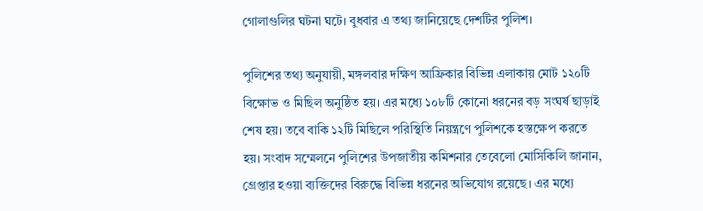গোলাগুলির ঘটনা ঘটে। বুধবার এ তথ্য জানিয়েছে দেশটির পুলিশ।

পুলিশের তথ্য অনুযায়ী, মঙ্গলবার দক্ষিণ আফ্রিকার বিভিন্ন এলাকায় মোট ১২০টি বিক্ষোভ ও মিছিল অনুষ্ঠিত হয়। এর মধ্যে ১০৮টি কোনো ধরনের বড় সংঘর্ষ ছাড়াই শেষ হয়। তবে বাকি ১২টি মিছিলে পরিস্থিতি নিয়ন্ত্রণে পুলিশকে হস্তক্ষেপ করতে হয়। সংবাদ সম্মেলনে পুলিশের উপজাতীয় কমিশনার তেবেলো মোসিকিলি জানান, গ্রেপ্তার হওয়া ব্যক্তিদের বিরুদ্ধে বিভিন্ন ধরনের অভিযোগ রয়েছে। এর মধ্যে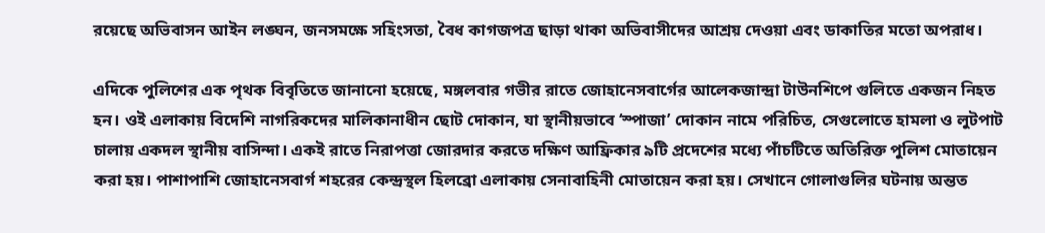রয়েছে অভিবাসন আইন লঙ্ঘন, জনসমক্ষে সহিংসতা, বৈধ কাগজপত্র ছাড়া থাকা অভিবাসীদের আশ্রয় দেওয়া এবং ডাকাতির মতো অপরাধ।

এদিকে পুলিশের এক পৃথক বিবৃতিতে জানানো হয়েছে, মঙ্গলবার গভীর রাতে জোহানেসবার্গের আলেকজান্দ্রা টাউনশিপে গুলিতে একজন নিহত হন। ওই এলাকায় বিদেশি নাগরিকদের মালিকানাধীন ছোট দোকান, যা স্থানীয়ভাবে ‘স্পাজা’ দোকান নামে পরিচিত, সেগুলোতে হামলা ও লুটপাট চালায় একদল স্থানীয় বাসিন্দা। একই রাতে নিরাপত্তা জোরদার করতে দক্ষিণ আফ্রিকার ৯টি প্রদেশের মধ্যে পাঁচটিতে অতিরিক্ত পুলিশ মোতায়েন করা হয়। পাশাপাশি জোহানেসবার্গ শহরের কেন্দ্রস্থল হিলব্রো এলাকায় সেনাবাহিনী মোতায়েন করা হয়। সেখানে গোলাগুলির ঘটনায় অন্তত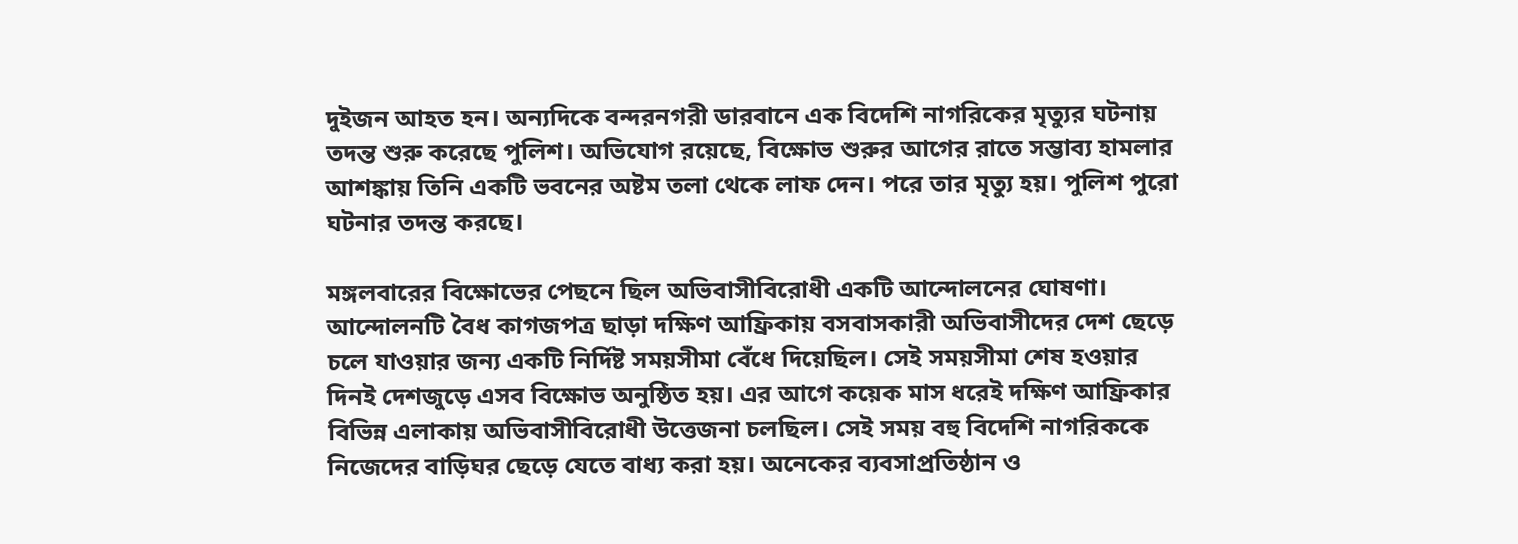দুইজন আহত হন। অন্যদিকে বন্দরনগরী ডারবানে এক বিদেশি নাগরিকের মৃত্যুর ঘটনায় তদন্ত শুরু করেছে পুলিশ। অভিযোগ রয়েছে, বিক্ষোভ শুরুর আগের রাতে সম্ভাব্য হামলার আশঙ্কায় তিনি একটি ভবনের অষ্টম তলা থেকে লাফ দেন। পরে তার মৃত্যু হয়। পুলিশ পুরো ঘটনার তদন্ত করছে।

মঙ্গলবারের বিক্ষোভের পেছনে ছিল অভিবাসীবিরোধী একটি আন্দোলনের ঘোষণা। আন্দোলনটি বৈধ কাগজপত্র ছাড়া দক্ষিণ আফ্রিকায় বসবাসকারী অভিবাসীদের দেশ ছেড়ে চলে যাওয়ার জন্য একটি নির্দিষ্ট সময়সীমা বেঁধে দিয়েছিল। সেই সময়সীমা শেষ হওয়ার দিনই দেশজুড়ে এসব বিক্ষোভ অনুষ্ঠিত হয়। এর আগে কয়েক মাস ধরেই দক্ষিণ আফ্রিকার বিভিন্ন এলাকায় অভিবাসীবিরোধী উত্তেজনা চলছিল। সেই সময় বহু বিদেশি নাগরিককে নিজেদের বাড়িঘর ছেড়ে যেতে বাধ্য করা হয়। অনেকের ব্যবসাপ্রতিষ্ঠান ও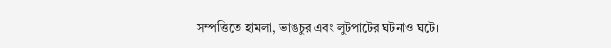সম্পত্তিতে হামলা, ভাঙচুর এবং লুটপাটের ঘটনাও ঘটে।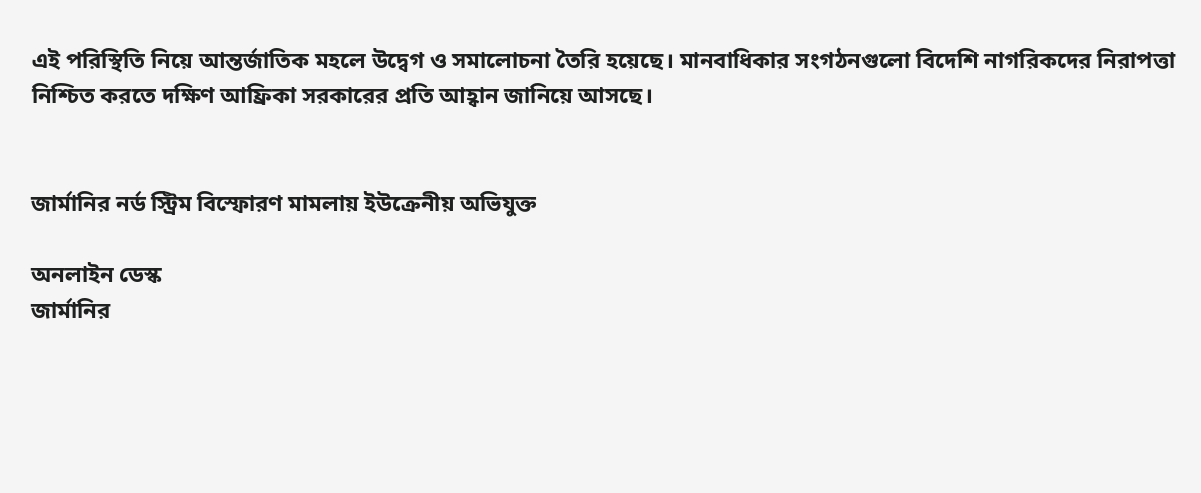এই পরিস্থিতি নিয়ে আন্তর্জাতিক মহলে উদ্বেগ ও সমালোচনা তৈরি হয়েছে। মানবাধিকার সংগঠনগুলো বিদেশি নাগরিকদের নিরাপত্তা নিশ্চিত করতে দক্ষিণ আফ্রিকা সরকারের প্রতি আহ্বান জানিয়ে আসছে।


জার্মানির নর্ড স্ট্রিম বিস্ফোরণ মামলায় ইউক্রেনীয় অভিযুক্ত

অনলাইন ডেস্ক
জার্মানির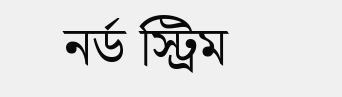নর্ড স্ট্রিম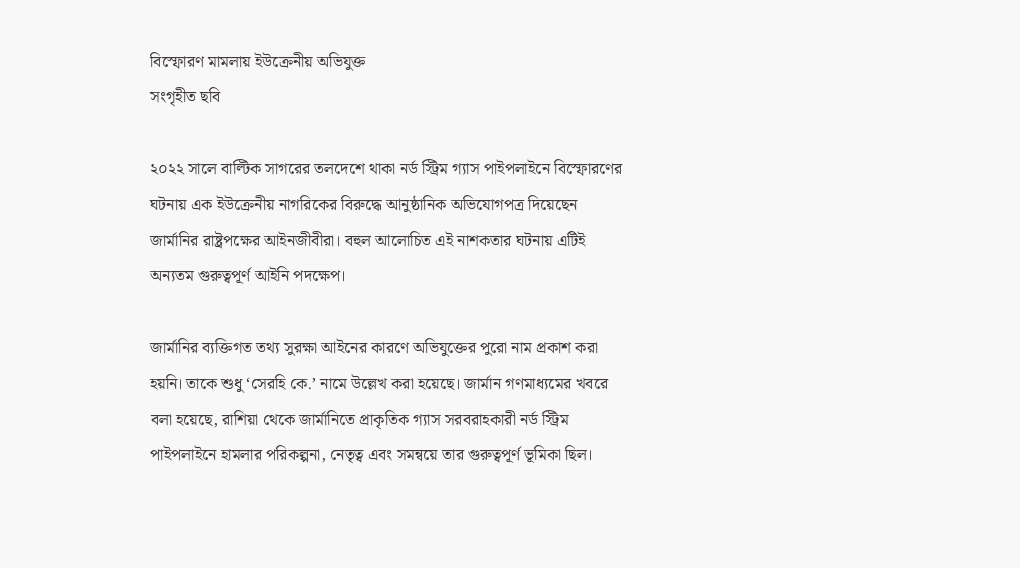বিস্ফোরণ মামলায় ইউক্রেনীয় অভিযুক্ত
সংগৃহীত ছবি

২০২২ সালে বাল্টিক সাগরের তলদেশে থাকা নর্ড স্ট্রিম গ্যাস পাইপলাইনে বিস্ফোরণের ঘটনায় এক ইউক্রেনীয় নাগরিকের বিরুদ্ধে আনুষ্ঠানিক অভিযোগপত্র দিয়েছেন জার্মানির রাষ্ট্রপক্ষের আইনজীবীরা। বহুল আলোচিত এই নাশকতার ঘটনায় এটিই অন্যতম গুরুত্বপূর্ণ আইনি পদক্ষেপ।

জার্মানির ব্যক্তিগত তথ্য সুরক্ষা আইনের কারণে অভিযুক্তের পুরো নাম প্রকাশ করা হয়নি। তাকে শুধু ‘সেরহি কে.’ নামে উল্লেখ করা হয়েছে। জার্মান গণমাধ্যমের খবরে বলা হয়েছে, রাশিয়া থেকে জার্মানিতে প্রাকৃতিক গ্যাস সরবরাহকারী নর্ড স্ট্রিম পাইপলাইনে হামলার পরিকল্পনা, নেতৃত্ব এবং সমন্বয়ে তার গুরুত্বপূর্ণ ভূমিকা ছিল।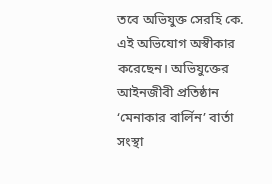তবে অভিযুক্ত সেরহি কে. এই অভিযোগ অস্বীকার করেছেন। অভিযুক্তের আইনজীবী প্রতিষ্ঠান ‘মেনাকার বার্লিন’ বার্তা সংস্থা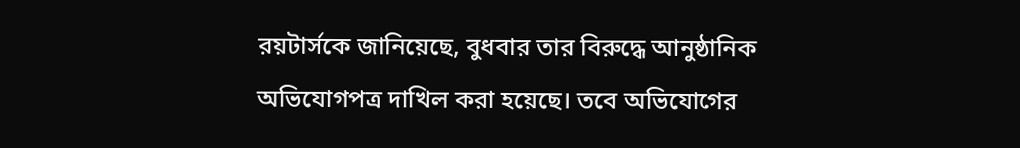রয়টার্সকে জানিয়েছে, বুধবার তার বিরুদ্ধে আনুষ্ঠানিক অভিযোগপত্র দাখিল করা হয়েছে। তবে অভিযোগের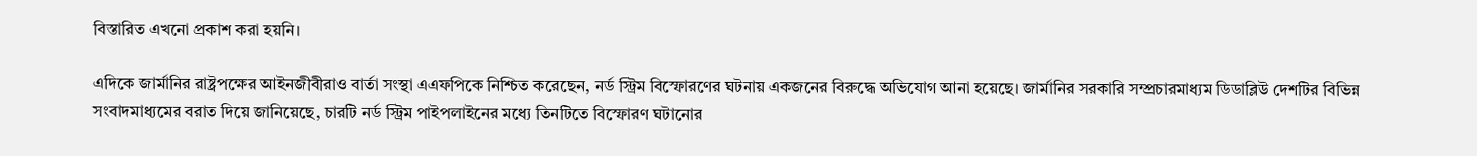বিস্তারিত এখনো প্রকাশ করা হয়নি।

এদিকে জার্মানির রাষ্ট্রপক্ষের আইনজীবীরাও বার্তা সংস্থা এএফপিকে নিশ্চিত করেছেন, নর্ড স্ট্রিম বিস্ফোরণের ঘটনায় একজনের বিরুদ্ধে অভিযোগ আনা হয়েছে। জার্মানির সরকারি সম্প্রচারমাধ্যম ডিডাব্লিউ দেশটির বিভিন্ন সংবাদমাধ্যমের বরাত দিয়ে জানিয়েছে, চারটি নর্ড স্ট্রিম পাইপলাইনের মধ্যে তিনটিতে বিস্ফোরণ ঘটানোর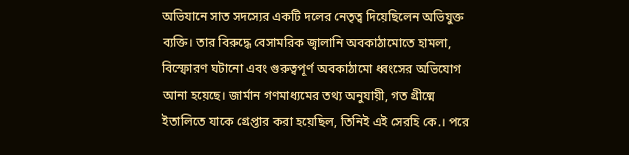অভিযানে সাত সদস্যের একটি দলের নেতৃত্ব দিয়েছিলেন অভিযুক্ত ব্যক্তি। তার বিরুদ্ধে বেসামরিক জ্বালানি অবকাঠামোতে হামলা, বিস্ফোরণ ঘটানো এবং গুরুত্বপূর্ণ অবকাঠামো ধ্বংসের অভিযোগ আনা হয়েছে। জার্মান গণমাধ্যমের তথ্য অনুযায়ী, গত গ্রীষ্মে ইতালিতে যাকে গ্রেপ্তার করা হয়েছিল, তিনিই এই সেরহি কে.। পরে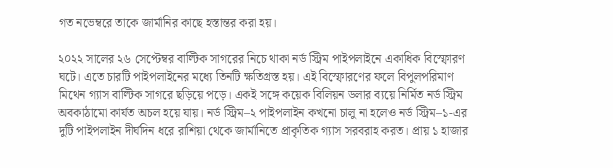গত নভেম্বরে তাকে জার্মানির কাছে হস্তান্তর করা হয়।

২০২২ সালের ২৬ সেপ্টেম্বর বাল্টিক সাগরের নিচে থাকা নর্ড স্ট্রিম পাইপলাইনে একাধিক বিস্ফোরণ ঘটে। এতে চারটি পাইপলাইনের মধ্যে তিনটি ক্ষতিগ্রস্ত হয়। এই বিস্ফোরণের ফলে বিপুলপরিমাণ মিথেন গ্যাস বাল্টিক সাগরে ছড়িয়ে পড়ে। একই সঙ্গে কয়েক বিলিয়ন ডলার ব্যয়ে নির্মিত নর্ড স্ট্রিম অবকাঠামো কার্যত অচল হয়ে যায়। নর্ড স্ট্রিম–২ পাইপলাইন কখনো চালু না হলেও নর্ড স্ট্রিম–১-এর দুটি পাইপলাইন দীর্ঘদিন ধরে রাশিয়া থেকে জার্মানিতে প্রাকৃতিক গ্যাস সরবরাহ করত। প্রায় ১ হাজার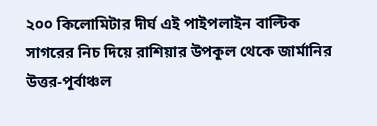২০০ কিলোমিটার দীর্ঘ এই পাইপলাইন বাল্টিক সাগরের নিচ দিয়ে রাশিয়ার উপকূল থেকে জার্মানির উত্তর-পূর্বাঞ্চল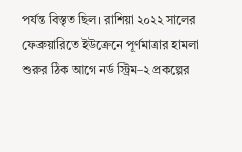পর্যন্ত বিস্তৃত ছিল। রাশিয়া ২০২২ সালের ফেব্রুয়ারিতে ইউক্রেনে পূর্ণমাত্রার হামলা শুরুর ঠিক আগে নর্ড স্ট্রিম–২ প্রকল্পের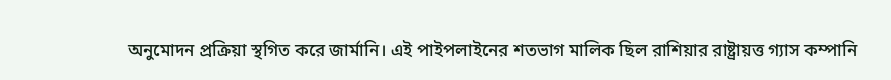অনুমোদন প্রক্রিয়া স্থগিত করে জার্মানি। এই পাইপলাইনের শতভাগ মালিক ছিল রাশিয়ার রাষ্ট্রায়ত্ত গ্যাস কম্পানি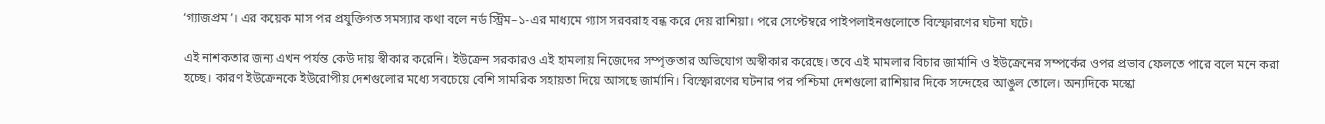‘গ্যাজপ্রম’। এর কয়েক মাস পর প্রযুক্তিগত সমস্যার কথা বলে নর্ড স্ট্রিম–১-এর মাধ্যমে গ্যাস সরবরাহ বন্ধ করে দেয় রাশিয়া। পরে সেপ্টেম্বরে পাইপলাইনগুলোতে বিস্ফোরণের ঘটনা ঘটে।

এই নাশকতার জন্য এখন পর্যন্ত কেউ দায় স্বীকার করেনি। ইউক্রেন সরকারও এই হামলায় নিজেদের সম্পৃক্ততার অভিযোগ অস্বীকার করেছে। তবে এই মামলার বিচার জার্মানি ও ইউক্রেনের সম্পর্কের ওপর প্রভাব ফেলতে পারে বলে মনে করা হচ্ছে। কারণ ইউক্রেনকে ইউরোপীয় দেশগুলোর মধ্যে সবচেয়ে বেশি সামরিক সহায়তা দিয়ে আসছে জার্মানি। বিস্ফোরণের ঘটনার পর পশ্চিমা দেশগুলো রাশিয়ার দিকে সন্দেহের আঙুল তোলে। অন্যদিকে মস্কো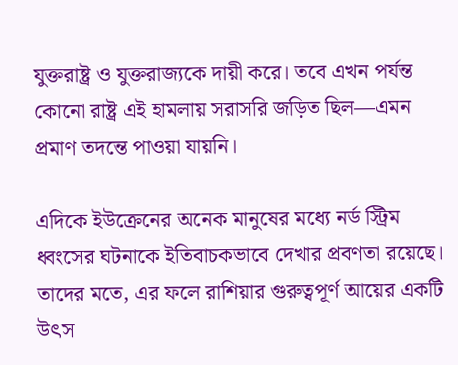যুক্তরাষ্ট্র ও যুক্তরাজ্যকে দায়ী করে। তবে এখন পর্যন্ত কোনো রাষ্ট্র এই হামলায় সরাসরি জড়িত ছিল—এমন প্রমাণ তদন্তে পাওয়া যায়নি।

এদিকে ইউক্রেনের অনেক মানুষের মধ্যে নর্ড স্ট্রিম ধ্বংসের ঘটনাকে ইতিবাচকভাবে দেখার প্রবণতা রয়েছে। তাদের মতে, এর ফলে রাশিয়ার গুরুত্বপূর্ণ আয়ের একটি উৎস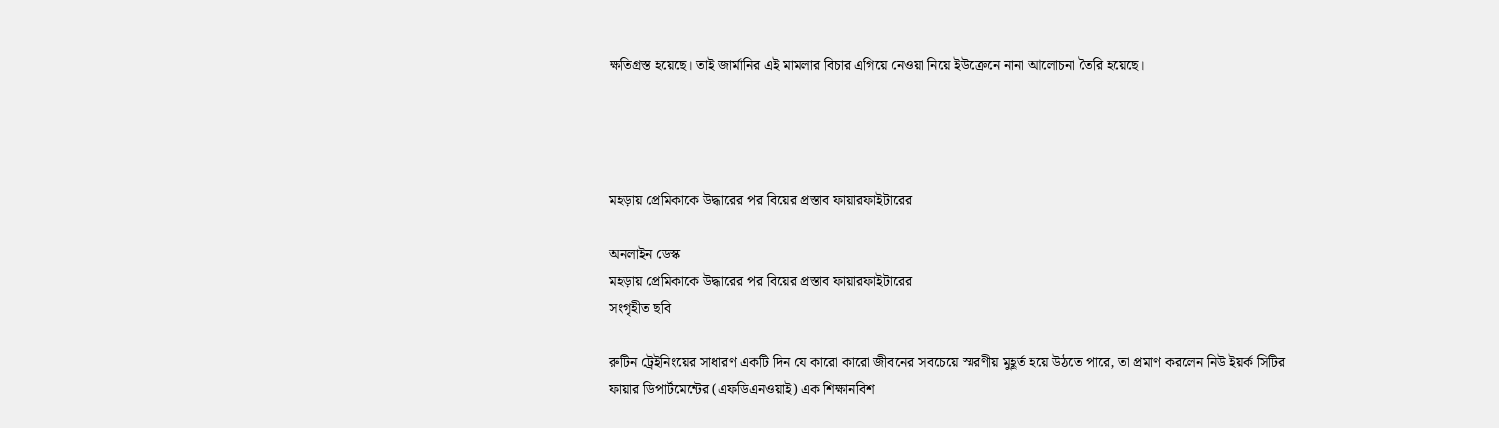ক্ষতিগ্রস্ত হয়েছে। তাই জার্মানির এই মামলার বিচার এগিয়ে নেওয়া নিয়ে ইউক্রেনে নানা আলোচনা তৈরি হয়েছে।




মহড়ায় প্রেমিকাকে উদ্ধারের পর বিয়ের প্রস্তাব ফায়ারফাইটারের

অনলাইন ডেস্ক
মহড়ায় প্রেমিকাকে উদ্ধারের পর বিয়ের প্রস্তাব ফায়ারফাইটারের
সংগৃহীত ছবি

রুটিন ট্রেইনিংয়ের সাধারণ একটি দিন যে কারো কারো জীবনের সবচেয়ে স্মরণীয় মুহূর্ত হয়ে উঠতে পারে, তা প্রমাণ করলেন নিউ ইয়র্ক সিটির ফায়ার ডিপার্টমেন্টের (এফডিএনওয়াই) এক শিক্ষানবিশ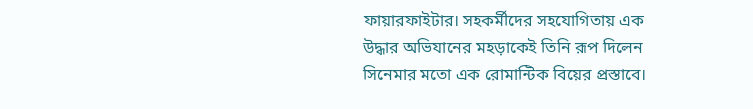ফায়ারফাইটার। সহকর্মীদের সহযোগিতায় এক উদ্ধার অভিযানের মহড়াকেই তিনি রূপ দিলেন সিনেমার মতো এক রোমান্টিক বিয়ের প্রস্তাবে।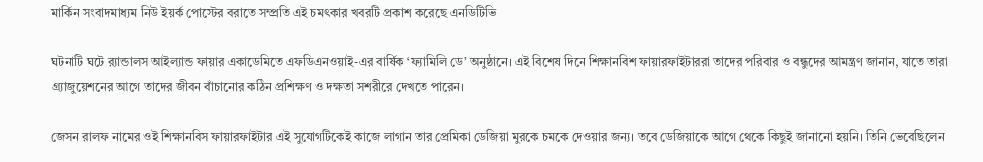মার্কিন সংবাদমাধ্যম নিউ ইয়র্ক পোস্টের বরাতে সম্প্রতি এই চমৎকার খবরটি প্রকাশ করেছে এনডিটিভি

ঘটনাটি ঘটে র‌্যান্ডালস আইল্যান্ড ফায়ার একাডেমিতে এফডিএনওয়াই-এর বার্ষিক ‘ফ্যামিলি ডে’ অনুষ্ঠানে। এই বিশেষ দিনে শিক্ষানবিশ ফায়ারফাইটাররা তাদের পরিবার ও বন্ধুদের আমন্ত্রণ জানান, যাতে তারা গ্র্যাজুয়েশনের আগে তাদের জীবন বাঁচানোর কঠিন প্রশিক্ষণ ও দক্ষতা সশরীরে দেখতে পারেন।

জেসন রালফ নামের ওই শিক্ষানবিস ফায়ারফাইটার এই সুযোগটিকেই কাজে লাগান তার প্রেমিকা ডেজিয়া মুরকে চমকে দেওয়ার জন্য। তবে ডেজিয়াকে আগে থেকে কিছুই জানানো হয়নি। তিনি ভেবেছিলেন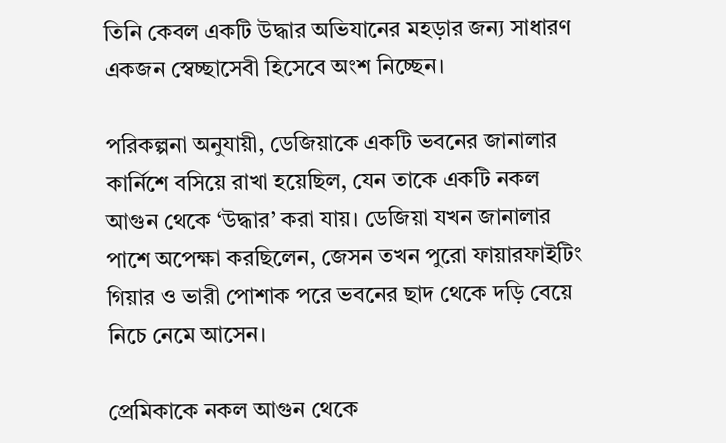তিনি কেবল একটি উদ্ধার অভিযানের মহড়ার জন্য সাধারণ একজন স্বেচ্ছাসেবী হিসেবে অংশ নিচ্ছেন।

পরিকল্পনা অনুযায়ী, ডেজিয়াকে একটি ভবনের জানালার কার্নিশে বসিয়ে রাখা হয়েছিল, যেন তাকে একটি নকল আগুন থেকে ‘উদ্ধার’ করা যায়। ডেজিয়া যখন জানালার পাশে অপেক্ষা করছিলেন, জেসন তখন পুরো ফায়ারফাইটিং গিয়ার ও ভারী পোশাক পরে ভবনের ছাদ থেকে দড়ি বেয়ে নিচে নেমে আসেন।

প্রেমিকাকে নকল আগুন থেকে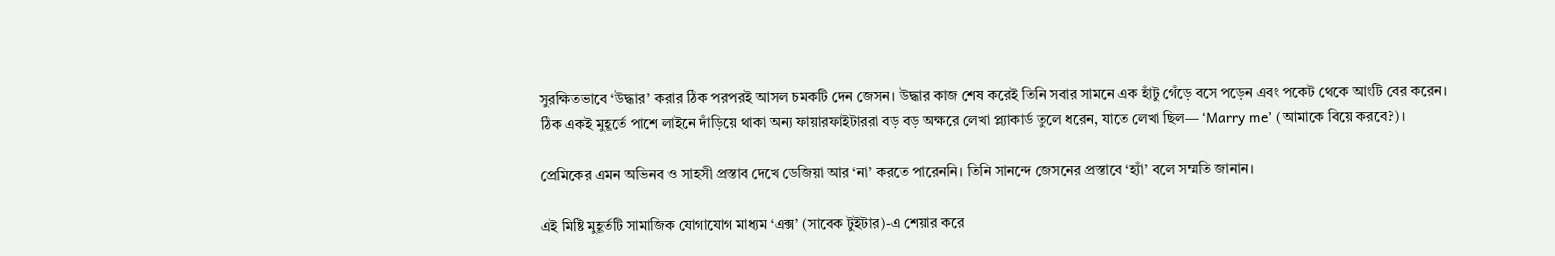সুরক্ষিতভাবে ‘উদ্ধার’ করার ঠিক পরপরই আসল চমকটি দেন জেসন। উদ্ধার কাজ শেষ করেই তিনি সবার সামনে এক হাঁটু গেঁড়ে বসে পড়েন এবং পকেট থেকে আংটি বের করেন। ঠিক একই মুহূর্তে পাশে লাইনে দাঁড়িয়ে থাকা অন্য ফায়ারফাইটাররা বড় বড় অক্ষরে লেখা প্ল্যাকার্ড তুলে ধরেন, যাতে লেখা ছিল— ‘Marry me’ (আমাকে বিয়ে করবে?)।

প্রেমিকের এমন অভিনব ও সাহসী প্রস্তাব দেখে ডেজিয়া আর ‘না’ করতে পারেননি। তিনি সানন্দে জেসনের প্রস্তাবে ‘হ্যাঁ’ বলে সম্মতি জানান।

এই মিষ্টি মুহূর্তটি সামাজিক যোগাযোগ মাধ্যম ‘এক্স’ (সাবেক টুইটার)-এ শেয়ার করে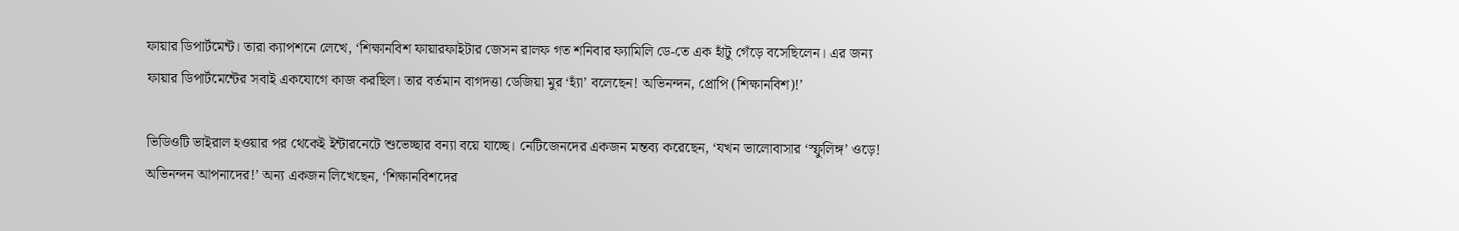ফায়ার ডিপার্টমেন্ট। তারা ক্যাপশনে লেখে, ‘শিক্ষানবিশ ফায়ারফাইটার জেসন রালফ গত শনিবার ফ্যামিলি ডে-তে এক হাঁটু গেঁড়ে বসেছিলেন। এর জন্য ফায়ার ডিপার্টমেন্টের সবাই একযোগে কাজ করছিল। তার বর্তমান বাগদত্তা ডেজিয়া মুর ‘হ্যাঁ’ বলেছেন! অভিনন্দন, প্রোপি (শিক্ষানবিশ)!’

ভিডিওটি ভাইরাল হওয়ার পর থেকেই ইন্টারনেটে শুভেচ্ছার বন্যা বয়ে যাচ্ছে। নেটিজেনদের একজন মন্তব্য করেছেন, ‘যখন ভালোবাসার ‘স্ফুলিঙ্গ’ ওড়ে! অভিনন্দন আপনাদের!’ অন্য একজন লিখেছেন, ‘শিক্ষানবিশদের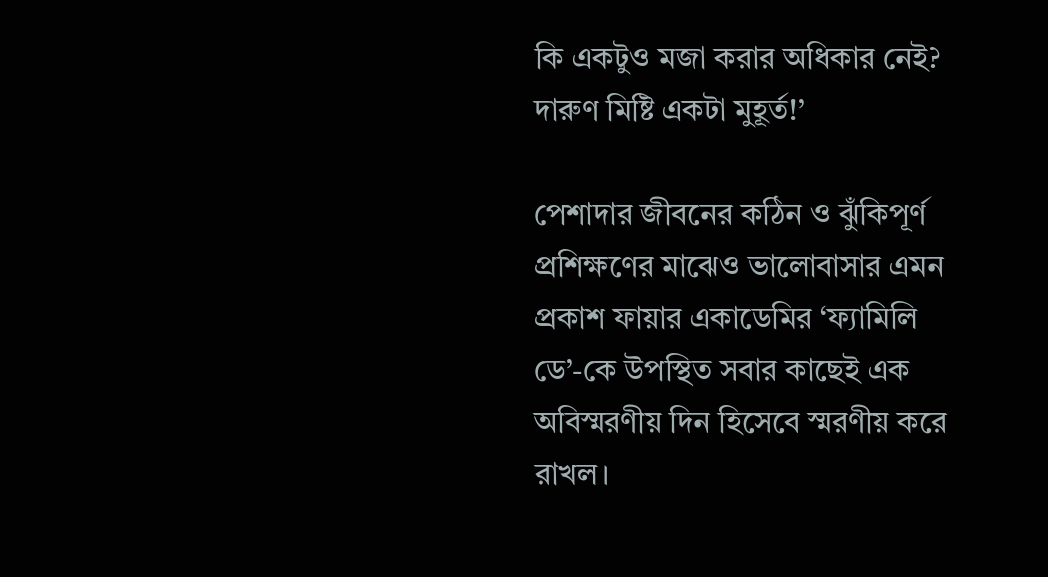কি একটুও মজা করার অধিকার নেই? দারুণ মিষ্টি একটা মুহূর্ত!’

পেশাদার জীবনের কঠিন ও ঝুঁকিপূর্ণ প্রশিক্ষণের মাঝেও ভালোবাসার এমন প্রকাশ ফায়ার একাডেমির ‘ফ্যামিলি ডে’-কে উপস্থিত সবার কাছেই এক অবিস্মরণীয় দিন হিসেবে স্মরণীয় করে রাখল।